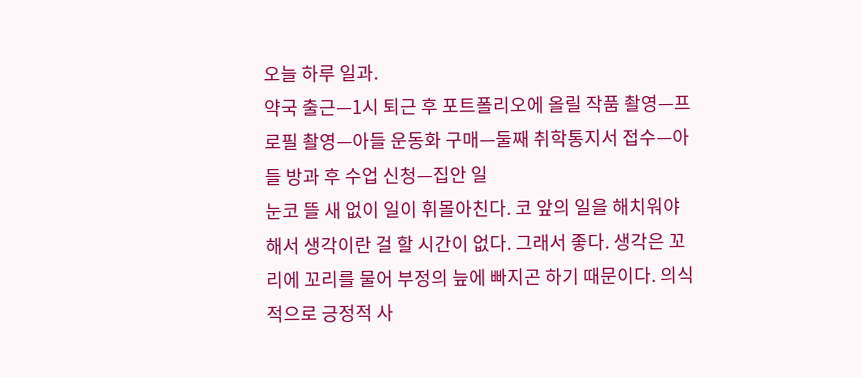오늘 하루 일과.
약국 출근—1시 퇴근 후 포트폴리오에 올릴 작품 촬영—프로필 촬영—아들 운동화 구매—둘째 취학통지서 접수—아들 방과 후 수업 신청—집안 일
눈코 뜰 새 없이 일이 휘몰아친다. 코 앞의 일을 해치워야 해서 생각이란 걸 할 시간이 없다. 그래서 좋다. 생각은 꼬리에 꼬리를 물어 부정의 늪에 빠지곤 하기 때문이다. 의식적으로 긍정적 사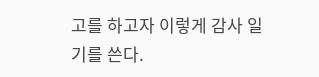고를 하고자 이렇게 감사 일기를 쓴다.